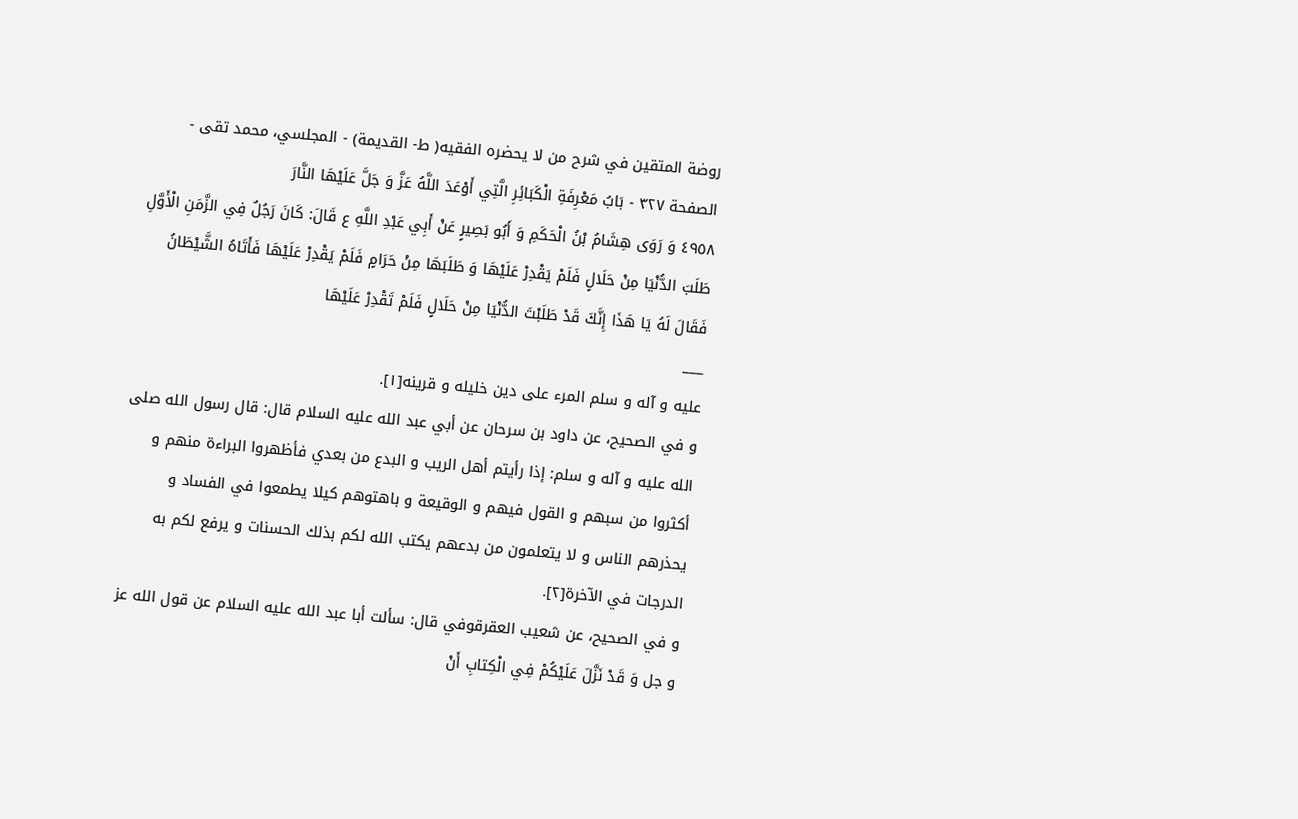روضة المتقين في شرح من لا يحضره الفقيه( ط- القديمة) - المجلسي، محمد تقى - الصفحة ٣٢٧ - بَابُ مَعْرِفَةِ الْكَبَائِرِ الَّتِي أَوْعَدَ اللَّهُ عَزَّ وَ جَلَّ عَلَيْهَا النَّارَ
٤٩٥٨ وَ رَوَى هِشَامُ بْنُ الْحَكَمِ وَ أَبُو بَصِيرٍ عَنْ أَبِي عَبْدِ اللَّهِ ع قَالَ: كَانَ رَجُلٌ فِي الزَّمَنِ الْأَوَّلِ طَلَبَ الدُّنْيَا مِنْ حَلَالٍ فَلَمْ يَقْدِرْ عَلَيْهَا وَ طَلَبَهَا مِنْ حَرَامٍ فَلَمْ يَقْدِرْ عَلَيْهَا فَأَتَاهُ الشَّيْطَانُ فَقَالَ لَهُ يَا هَذَا إِنَّكَ قَدْ طَلَبْتَ الدُّنْيَا مِنْ حَلَالٍ فَلَمْ تَقْدِرْ عَلَيْهَا
___
عليه و آله و سلم المرء على دين خليله و قرينه[١].
و في الصحيح، عن داود بن سرحان عن أبي عبد الله عليه السلام قال: قال رسول الله صلى الله عليه و آله و سلم: إذا رأيتم أهل الريب و البدع من بعدي فأظهروا البراءة منهم و أكثروا من سبهم و القول فيهم و الوقيعة و باهتوهم كيلا يطمعوا في الفساد و يحذرهم الناس و لا يتعلمون من بدعهم يكتب الله لكم بذلك الحسنات و يرفع لكم به الدرجات في الآخرة[٢].
و في الصحيح، عن شعيب العقرقوفي قال: سألت أبا عبد الله عليه السلام عن قول الله عز و جل وَ قَدْ نَزَّلَ عَلَيْكُمْ فِي الْكِتابِ أَنْ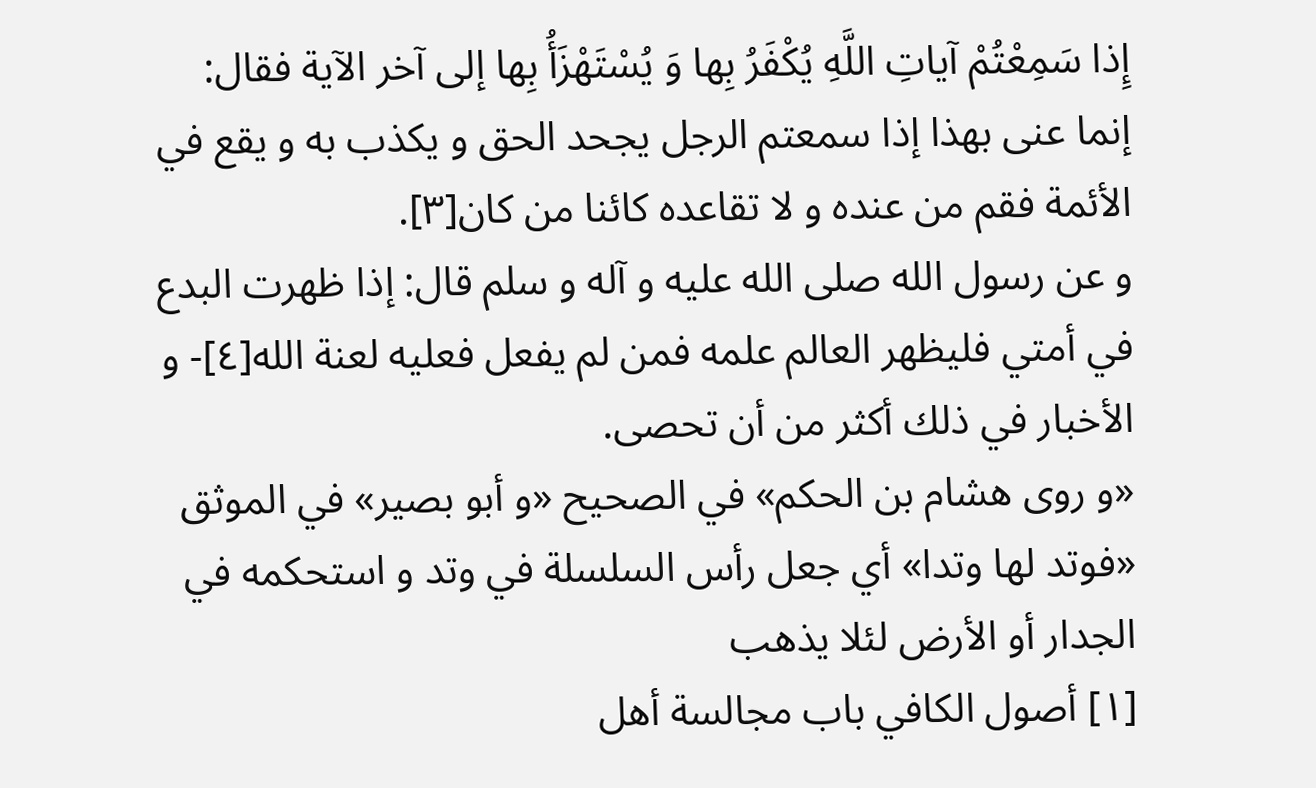إِذا سَمِعْتُمْ آياتِ اللَّهِ يُكْفَرُ بِها وَ يُسْتَهْزَأُ بِها إلى آخر الآية فقال: إنما عنى بهذا إذا سمعتم الرجل يجحد الحق و يكذب به و يقع في الأئمة فقم من عنده و لا تقاعده كائنا من كان[٣].
و عن رسول الله صلى الله عليه و آله و سلم قال: إذا ظهرت البدع في أمتي فليظهر العالم علمه فمن لم يفعل فعليه لعنة الله[٤]- و الأخبار في ذلك أكثر من أن تحصى.
«و روى هشام بن الحكم» في الصحيح «و أبو بصير» في الموثق «فوتد لها وتدا» أي جعل رأس السلسلة في وتد و استحكمه في الجدار أو الأرض لئلا يذهب
[١] أصول الكافي باب مجالسة أهل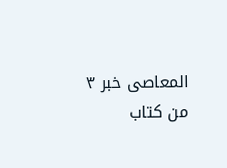المعاصى خبر ٣ من كتاب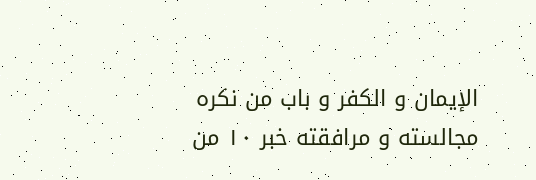الإيمان و الكفر و باب من نكره مجالسته و مرافقته خبر ١٠ من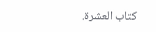كتاب العشرة.